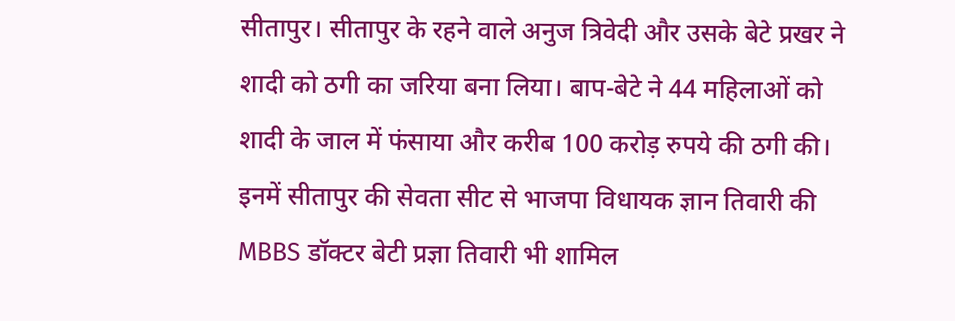सीतापुर। सीतापुर के रहने वाले अनुज त्रिवेदी और उसके बेटे प्रखर ने शादी को ठगी का जरिया बना लिया। बाप-बेटे ने 44 महिलाओं को शादी के जाल में फंसाया और करीब 100 करोड़ रुपये की ठगी की। इनमें सीतापुर की सेवता सीट से भाजपा विधायक ज्ञान तिवारी की MBBS डॉक्टर बेटी प्रज्ञा तिवारी भी शामिल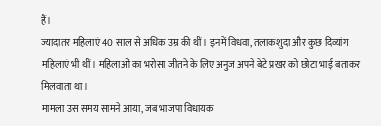हैं।
ज्यादातर महिलाएं 40 साल से अधिक उम्र की थीं। इनमें विधवा, तलाकशुदा और कुछ दिव्यांग महिलाएं भी थीं। महिलाओं का भरोसा जीतने के लिए अनुज अपने बेटे प्रखर को छोटा भाई बताकर मिलवाता था।
मामला उस समय सामने आया, जब भाजपा विधायक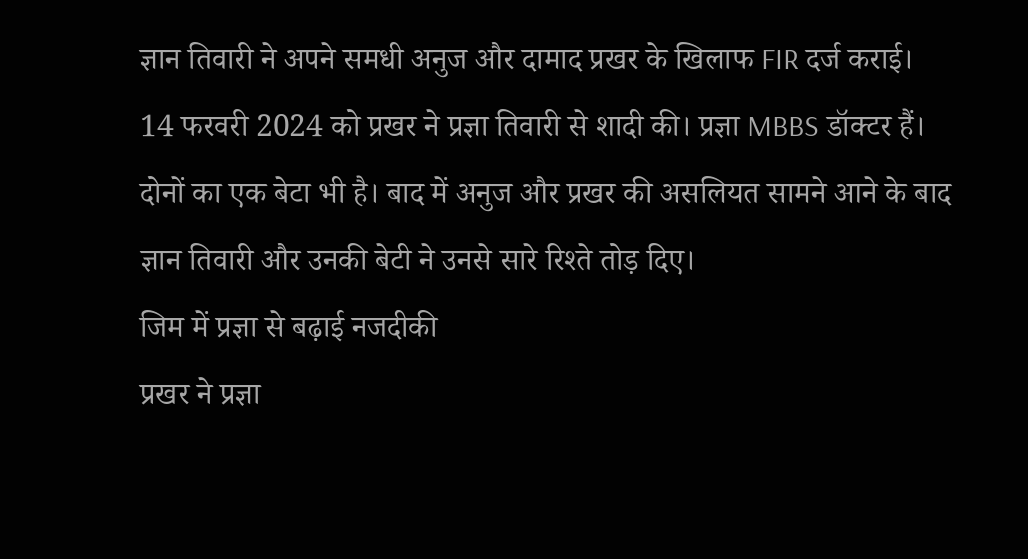ज्ञान तिवारी ने अपने समधी अनुज और दामाद प्रखर के खिलाफ FIR दर्ज कराई।
14 फरवरी 2024 को प्रखर ने प्रज्ञा तिवारी से शादी की। प्रज्ञा MBBS डॉक्टर हैं। दोनों का एक बेटा भी है। बाद में अनुज और प्रखर की असलियत सामने आने के बाद ज्ञान तिवारी और उनकी बेटी ने उनसे सारे रिश्ते तोड़ दिए।
जिम में प्रज्ञा से बढ़ाई नजदीकी
प्रखर ने प्रज्ञा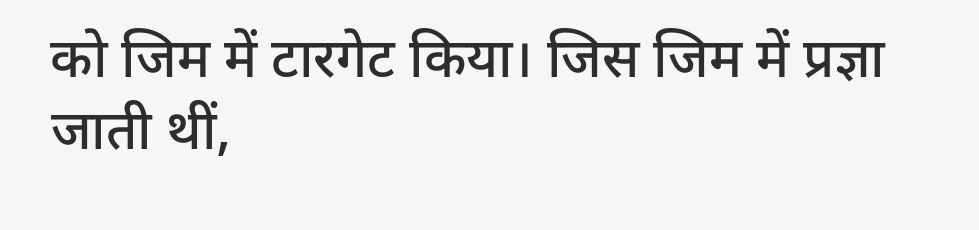को जिम में टारगेट किया। जिस जिम में प्रज्ञा जाती थीं,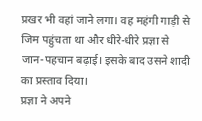प्रखर भी वहां जाने लगा। वह महंगी गाड़ी से जिम पहुंचता था और धीरे-धीरे प्रज्ञा से जान-पहचान बढ़ाई। इसके बाद उसने शादी का प्रस्ताव दिया।
प्रज्ञा ने अपने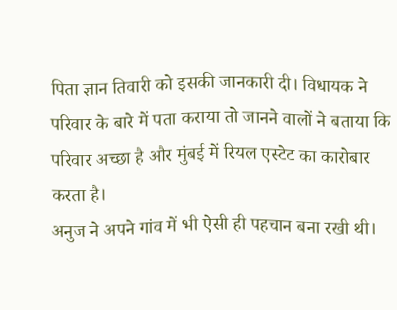पिता ज्ञान तिवारी को इसकी जानकारी दी। विधायक ने परिवार के बारे में पता कराया तो जानने वालों ने बताया कि परिवार अच्छा है और मुंबई में रियल एस्टेट का कारोबार करता है।
अनुज ने अपने गांव में भी ऐसी ही पहचान बना रखी थी।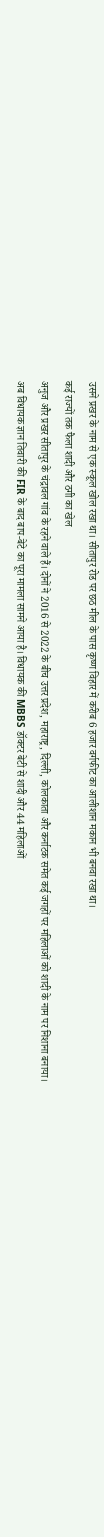उसने प्रखर के नाम से एक स्कूल खोल रखा था। सीतापुर रोड पर छठ मील के पास कृष्ण विहार में करीब 6 हजार वर्गफीट का आलीशान मकान भी बनवा रखा था।
कई राज्यों तक फैला शादी और ठगी का खेल
अनुज और प्रखर सीतापुर के चंद्रावल गांव के रहने वाले हैं। दोनों ने 2016 से 2022 के बीच उत्तर प्रदेश, महाराष्ट्र, दिल्ली, कोलकाता और कर्नाटक समेत कई जगहों पर महिलाओं को शादी के नाम पर निशाना बनाया।
अब विधायक ज्ञान तिवारी की FIR के बाद बाप-बेटे का पूरा मामला सामने आया है। विधायक की MBBS डॉक्टर बेटी से शादी और 44 महिलाओं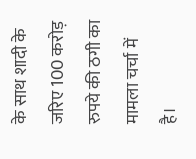के साथ शादी के जरिए 100 करोड़ रुपये की ठगी का मामला चर्चा में है।